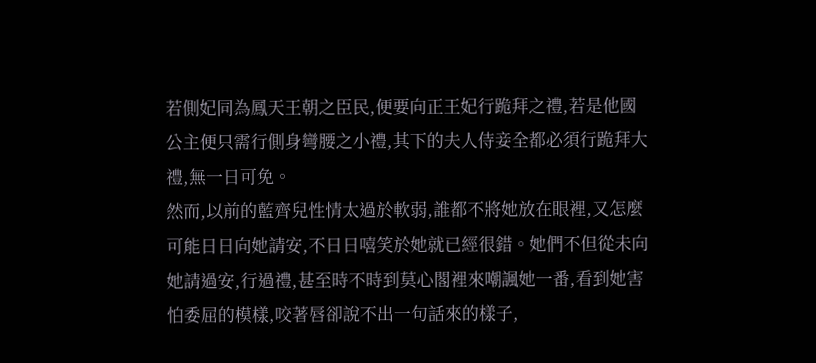若側妃同為鳳天王朝之臣民,便要向正王妃行跪拜之禮,若是他國公主便只需行側身彎腰之小禮,其下的夫人侍妾全都必須行跪拜大禮,無一日可免。
然而,以前的藍齊兒性情太過於軟弱,誰都不將她放在眼裡,又怎麼可能日日向她請安,不日日嘻笑於她就已經很錯。她們不但從未向她請過安,行過禮,甚至時不時到莫心閣裡來嘲諷她一番,看到她害怕委屈的模樣,咬著唇卻說不出一句話來的樣子,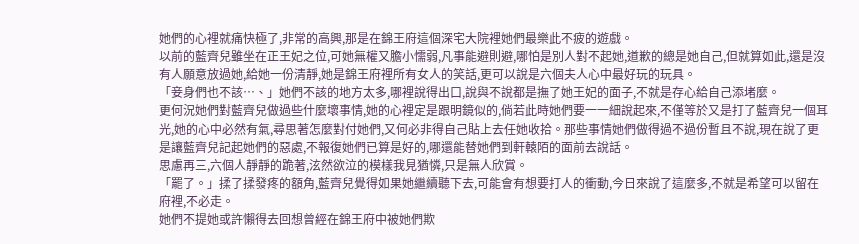她們的心裡就痛快極了,非常的高興,那是在錦王府這個深宅大院裡她們最樂此不疲的遊戲。
以前的藍齊兒雖坐在正王妃之位,可她無權又膽小懦弱,凡事能避則避,哪怕是別人對不起她,道歉的總是她自己,但就算如此,還是沒有人願意放過她,給她一份清靜,她是錦王府裡所有女人的笑話,更可以說是六個夫人心中最好玩的玩具。
「妾身們也不該…、」她們不該的地方太多,哪裡說得出口,說與不說都是撫了她王妃的面子,不就是存心給自己添堵麼。
更何況她們對藍齊兒做過些什麼壞事情,她的心裡定是跟明鏡似的,倘若此時她們要一一細說起來,不僅等於又是打了藍齊兒一個耳光,她的心中必然有氣,尋思著怎麼對付她們,又何必非得自己貼上去任她收拾。那些事情她們做得過不過份暫且不說,現在說了更是讓藍齊兒記起她們的惡處,不報復她們已算是好的,哪還能替她們到軒轅陌的面前去說話。
思慮再三,六個人靜靜的跪著,泫然欲泣的模樣我見猶憐,只是無人欣賞。
「罷了。」揉了揉發疼的額角,藍齊兒覺得如果她繼續聽下去,可能會有想要打人的衝動,今日來說了這麼多,不就是希望可以留在府裡,不必走。
她們不提她或許懶得去回想曾經在錦王府中被她們欺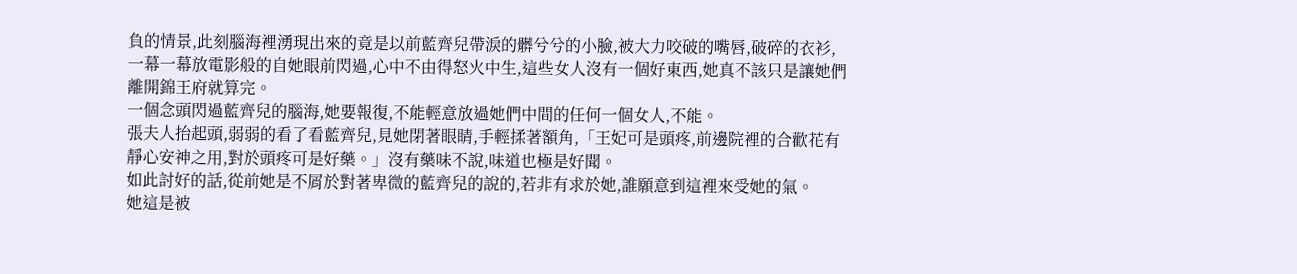負的情景,此刻腦海裡湧現出來的竟是以前藍齊兒帶淚的髒兮兮的小臉,被大力咬破的嘴唇,破碎的衣衫,一幕一幕放電影般的自她眼前閃過,心中不由得怒火中生,這些女人沒有一個好東西,她真不該只是讓她們離開錦王府就算完。
一個念頭閃過藍齊兒的腦海,她要報復,不能輕意放過她們中間的任何一個女人,不能。
張夫人抬起頭,弱弱的看了看藍齊兒,見她閉著眼睛,手輕揉著額角,「王妃可是頭疼,前邊院裡的合歡花有靜心安神之用,對於頭疼可是好藥。」沒有藥味不說,味道也極是好聞。
如此討好的話,從前她是不屑於對著卑微的藍齊兒的說的,若非有求於她,誰願意到這裡來受她的氣。
她這是被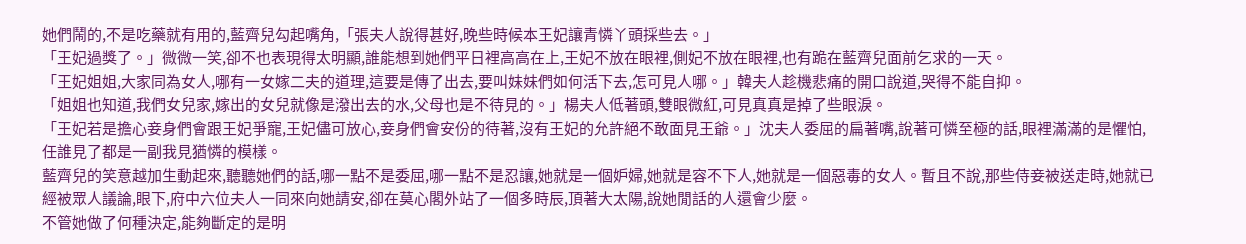她們鬧的,不是吃藥就有用的,藍齊兒勾起嘴角,「張夫人說得甚好,晚些時候本王妃讓青憐丫頭採些去。」
「王妃過獎了。」微微一笑,卻不也表現得太明顯,誰能想到她們平日裡高高在上,王妃不放在眼裡,側妃不放在眼裡,也有跪在藍齊兒面前乞求的一天。
「王妃姐姐,大家同為女人,哪有一女嫁二夫的道理,這要是傳了出去,要叫妹妹們如何活下去,怎可見人哪。」韓夫人趁機悲痛的開口說道,哭得不能自抑。
「姐姐也知道,我們女兒家,嫁出的女兒就像是潑出去的水,父母也是不待見的。」楊夫人低著頭,雙眼微紅,可見真真是掉了些眼淚。
「王妃若是擔心妾身們會跟王妃爭寵,王妃儘可放心,妾身們會安份的待著,沒有王妃的允許絕不敢面見王爺。」沈夫人委屈的扁著嘴,說著可憐至極的話,眼裡滿滿的是懼怕,任誰見了都是一副我見猶憐的模樣。
藍齊兒的笑意越加生動起來,聽聽她們的話,哪一點不是委屈,哪一點不是忍讓,她就是一個妒婦,她就是容不下人,她就是一個惡毒的女人。暫且不說,那些侍妾被送走時,她就已經被眾人議論,眼下,府中六位夫人一同來向她請安,卻在莫心閣外站了一個多時辰,頂著大太陽,說她閒話的人還會少麼。
不管她做了何種決定,能夠斷定的是明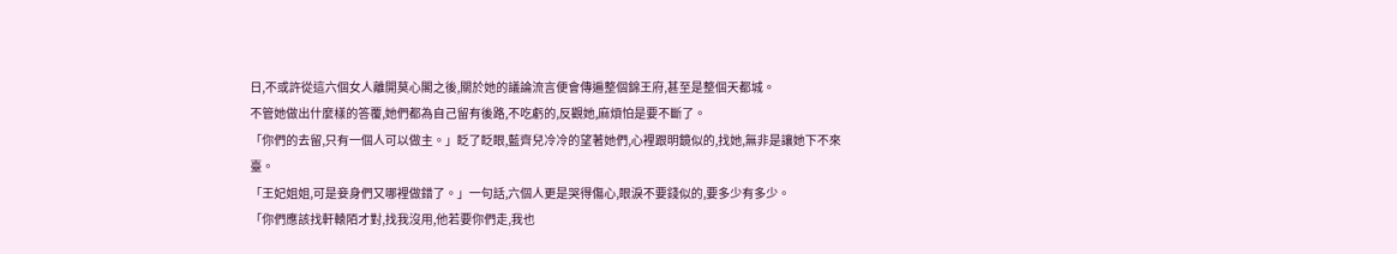日,不或許從這六個女人離開莫心閣之後,關於她的議論流言便會傳遍整個錦王府,甚至是整個天都城。
不管她做出什麼樣的答覆,她們都為自己留有後路,不吃虧的,反觀她,麻煩怕是要不斷了。
「你們的去留,只有一個人可以做主。」眨了眨眼,藍齊兒冷冷的望著她們,心裡跟明鏡似的,找她,無非是讓她下不來臺。
「王妃姐姐,可是妾身們又哪裡做錯了。」一句話,六個人更是哭得傷心,眼淚不要錢似的,要多少有多少。
「你們應該找軒轅陌才對,找我沒用,他若要你們走,我也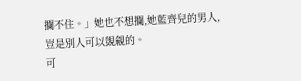攔不住。」她也不想攔,她藍齊兒的男人,豈是別人可以覬覦的。
可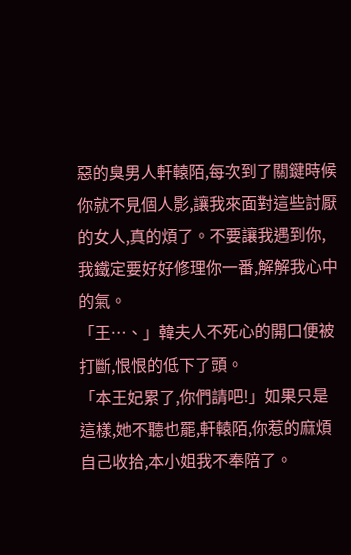惡的臭男人軒轅陌,每次到了關鍵時候你就不見個人影,讓我來面對這些討厭的女人,真的煩了。不要讓我遇到你,我鐵定要好好修理你一番,解解我心中的氣。
「王…、」韓夫人不死心的開口便被打斷,恨恨的低下了頭。
「本王妃累了,你們請吧!」如果只是這樣,她不聽也罷,軒轅陌,你惹的麻煩自己收拾,本小姐我不奉陪了。